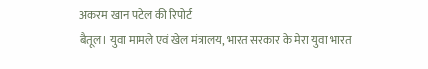अकरम खान पटेल की रिपोर्ट
बैतूल। युवा मामले एवं खेल मंत्रालय, भारत सरकार के मेरा युवा भारत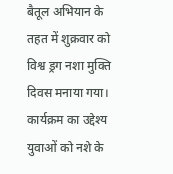बैतूल अभियान के तहत में शुक्रवार को विश्व ड्रग नशा मुक्ति दिवस मनाया गया। कार्यक्रम का उद्देश्य युवाओं को नशे के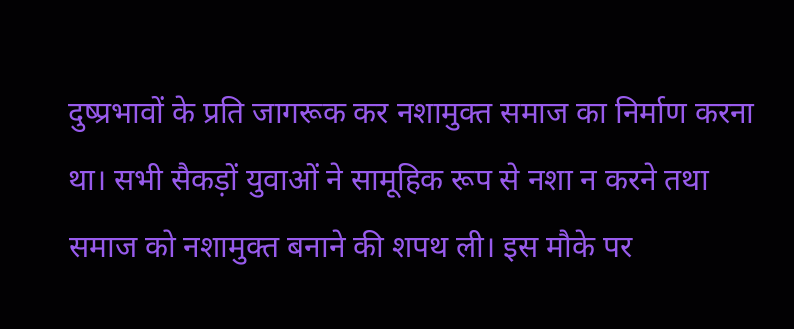दुष्प्रभावों के प्रति जागरूक कर नशामुक्त समाज का निर्माण करना था। सभी सैकड़ों युवाओं ने सामूहिक रूप से नशा न करने तथा समाज को नशामुक्त बनाने की शपथ ली। इस मौके पर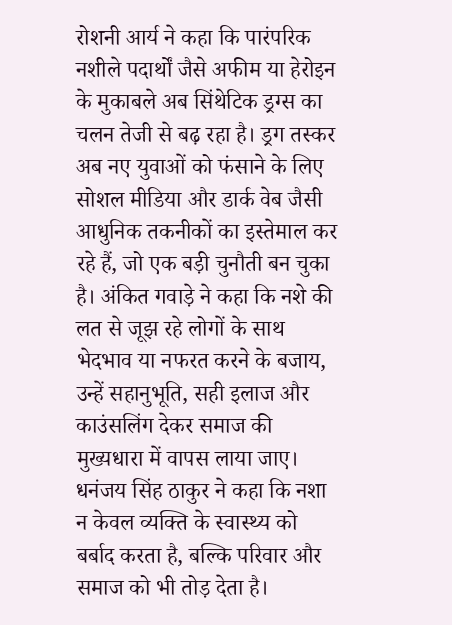रोशनी आर्य ने कहा कि पारंपरिक नशीले पदार्थों जैसे अफीम या हेरोइन के मुकाबले अब सिंथेटिक ड्रग्स का चलन तेजी से बढ़ रहा है। ड्रग तस्कर अब नए युवाओं को फंसाने के लिए सोशल मीडिया और डार्क वेब जैसी आधुनिक तकनीकों का इस्तेमाल कर रहे हैं, जो एक बड़ी चुनौती बन चुका है। अंकित गवाड़े ने कहा कि नशे की लत से जूझ रहे लोगों के साथ भेदभाव या नफरत करने के बजाय, उन्हें सहानुभूति, सही इलाज और काउंसलिंग देकर समाज की मुख्यधारा में वापस लाया जाए। धनंजय सिंह ठाकुर ने कहा कि नशा न केवल व्यक्ति के स्वास्थ्य को बर्बाद करता है, बल्कि परिवार और समाज को भी तोड़ देता है।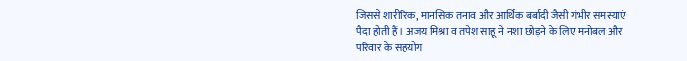जिससे शारीरिक, मानसिक तनाव और आर्थिक बर्बादी जैसी गंभीर समस्याएं पैदा होती हैं। अजय मिश्रा व तपेश साहू ने नशा छोड़ने के लिए मनोबल और परिवार के सहयोग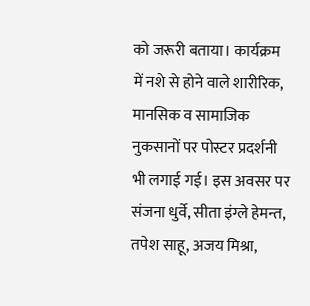को जरूरी बताया। कार्यक्रम में नशे से होने वाले शारीरिक, मानसिक व सामाजिक नुकसानों पर पोस्टर प्रदर्शनी भी लगाई गई। इस अवसर पर संजना धुर्वे, सीता इंग्ले हेमन्त, तपेश साहू, अजय मिश्रा,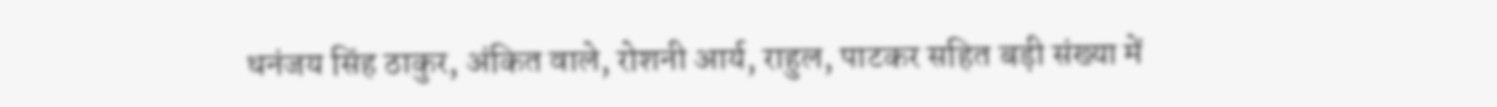धनंजय सिंह ठाकुर, अंकित वाले, रोशनी आर्य, राहुल, पाटकर सहित बड़ी संख्या में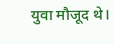युवा मौजूद थे।